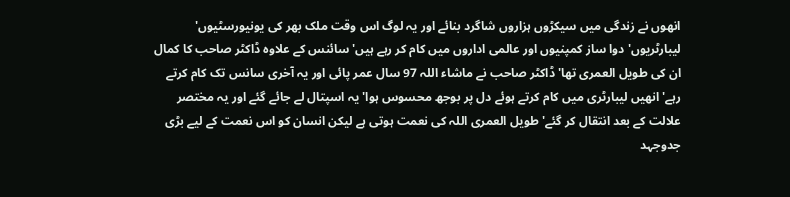انھوں نے زندگی میں سیکڑوں ہزاروں شاگرد بنائے اور یہ لوگ اس وقت ملک بھر کی یونیورسٹیوں' لیبارٹریوں' دوا ساز کمپنیوں اور عالمی اداروں میں کام کر رہے ہیں' سائنس کے علاوہ ڈاکٹر صاحب کا کمال ان کی طویل العمری تھا' ڈاکٹر صاحب نے ماشاء اللہ 97 سال عمر پائی اور یہ آخری سانس تک کام کرتے رہے' انھیں لیبارٹری میں کام کرتے ہوئے دل پر بوجھ محسوس ہوا' یہ اسپتال لے جائے گئے اور یہ مختصر علالت کے بعد انتقال کر گئے' طویل العمری اللہ کی نعمت ہوتی ہے لیکن انسان کو اس نعمت کے لیے بڑی جدوجہد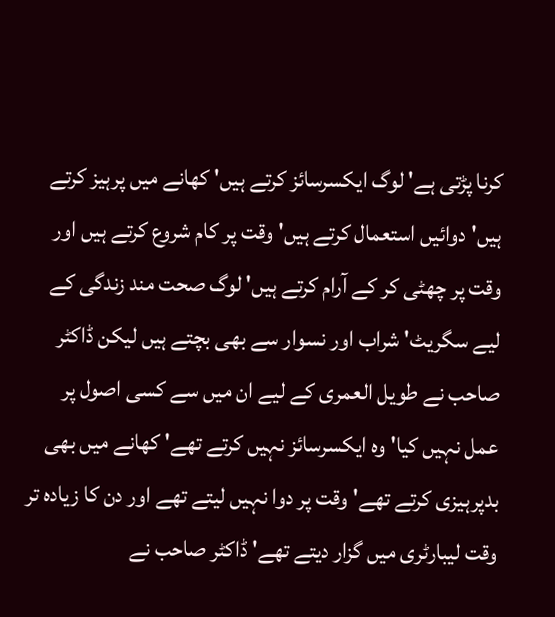کرنا پڑتی ہے' لوگ ایکسرسائز کرتے ہیں' کھانے میں پرہیز کرتے ہیں' دوائیں استعمال کرتے ہیں' وقت پر کام شروع کرتے ہیں اور وقت پر چھٹی کر کے آرام کرتے ہیں' لوگ صحت مند زندگی کے لیے سگریٹ' شراب اور نسوار سے بھی بچتے ہیں لیکن ڈاکٹر صاحب نے طویل العمری کے لیے ان میں سے کسی اصول پر عمل نہیں کیا' وہ ایکسرسائز نہیں کرتے تھے' کھانے میں بھی بدپرہیزی کرتے تھے' وقت پر دوا نہیں لیتے تھے اور دن کا زیادہ تر وقت لیبارٹری میں گزار دیتے تھے' ڈاکٹر صاحب نے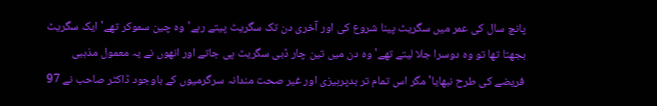پانچ سال کی عمر میں سگریٹ پینا شروع کی اور آخری دن تک سگریٹ پیتے رہے' وہ چین سموکر تھے' ایک سگریٹ بجھتا تھا تو وہ دوسرا جلا لیتے تھے' وہ دن میں تین چار ڈبی سگریٹ پی جاتے اور انھوں نے یہ معمول مذہبی فریضے کی طرح نبھایا' مگر اس تمام تر بدپرہیزی اور غیر صحت مندانہ سرگرمیوں کے باوجود ڈاکٹر صاحب نے 97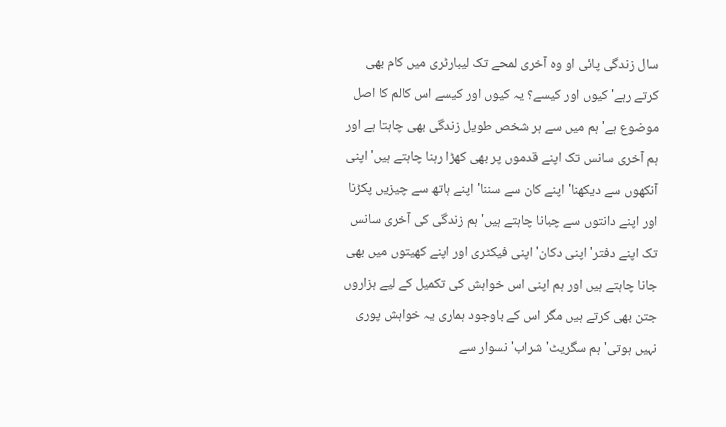سال زندگی پائی او وہ آخری لمحے تک لیبارٹری میں کام بھی کرتے رہے' کیوں اور کیسے؟ یہ کیوں اور کیسے اس کالم کا اصل موضوع ہے' ہم میں سے ہر شخص طویل زندگی بھی چاہتا ہے اور ہم آخری سانس تک اپنے قدموں پر بھی کھڑا رہنا چاہتے ہیں' اپنی آنکھوں سے دیکھنا' اپنے کان سے سننا' اپنے ہاتھ سے چیزیں پکڑنا اور اپنے دانتوں سے چبانا چاہتے ہیں' ہم زندگی کی آخری سانس تک اپنے دفتر' اپنی دکان' اپنی فیکٹری اور اپنے کھیتوں میں بھی جانا چاہتے ہیں اور ہم اپنی اس خواہش کی تکمیل کے لیے ہزاروں جتن بھی کرتے ہیں مگر اس کے باوجود ہماری یہ خواہش پوری نہیں ہوتی' ہم سگریٹ' شراب' نسوار سے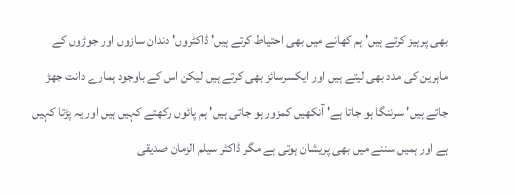بھی پرہیز کرتے ہیں' ہم کھانے میں بھی احتیاط کرتے ہیں' ڈاکٹروں' دندان سازوں اور جوڑوں کے ماہرین کی مدد بھی لیتے ہیں اور ایکسرسائز بھی کرتے ہیں لیکن اس کے باوجود ہمارے دانت جھڑ جاتے ہیں' سرننگا ہو جاتا ہے' آنکھیں کمزور ہو جاتی ہیں' ہم پائوں رکھتے کہیں ہیں اور یہ پڑتا کہیں ہے اور ہمیں سننے میں بھی پریشان ہوتی ہے مگر ڈاکٹر سیلم الزمان صدیقی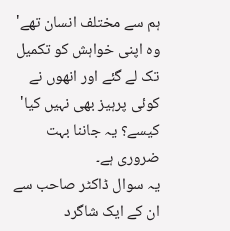ہم سے مختلف انسان تھے' وہ اپنی خواہش کو تکمیل تک لے گئے اور انھوں نے کوئی پرہیز بھی نہیں کیا' کیسے؟ یہ جاننا بہت ضروری ہے۔
یہ سوال ڈاکٹر صاحب سے ان کے ایک شاگرد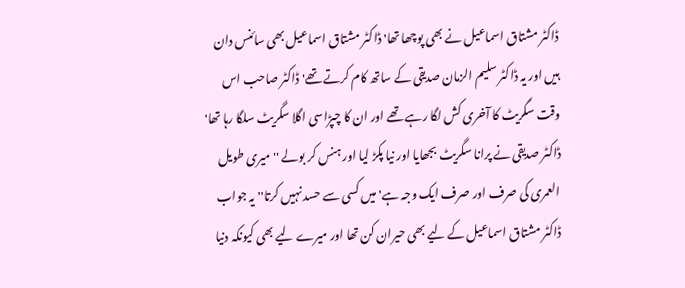ڈاکٹر مشتاق اسماعیل نے بھی پوچھا تھا' ڈاکٹر مشتاق اسماعیل بھی سائنس دان ہیں اور یہ ڈاکٹر سلیم الزمان صدیقی کے ساتھ کام کرتے تھے' ڈاکٹر صاحب اس وقت سگریٹ کا آخری کش لگا رہے تھے اور ان کا چپڑاسی اگلا سگریٹ سلگا رہا تھا' ڈاکٹر صدیقی نے پرانا سگریٹ بجھایا اور نیا پکڑ لیا اور ہنس کر بولے '' میری طویل العمری کی صرف اور صرف ایک وجہ ہے' میں کسی سے حسد نہیں کرتا'' یہ جواب ڈاکٹر مشتاق اسماعیل کے لیے بھی حیران کن تھا اور میرے لیے بھی کیونکہ دنیا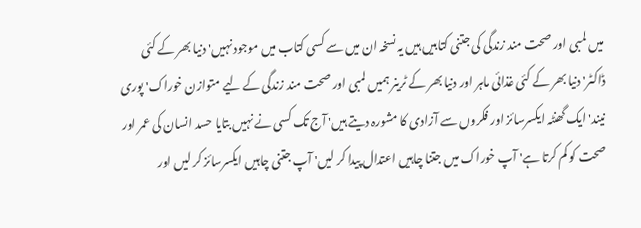میں لمبی اور صحت مند زندگی کی جتنی کتابیں ہیں یہ نسخہ ان میں سے کسی کتاب میں موجود نہیں' دنیا بھر کے کئی ڈاکٹر' دنیا بھر کے کئی غذائی ماہر اور دنیا بھر کے ٹرینر ہمیں لمبی اور صحت مند زندگی کے لیے متوازن خوراک' پوری نیند' ایک گھنٹہ ایکسرسائز اور فکروں سے آزادی کا مشورہ دیتے ہیں' آج تک کسی نے نہیں بتایا حسد انسان کی عمر اور صحت کو کم کرتا ہے' آپ خوراک میں جتنا چاہیں اعتدال پیدا کر لیں' آپ جتنی چاہیں ایکسرسائز کر لیں اور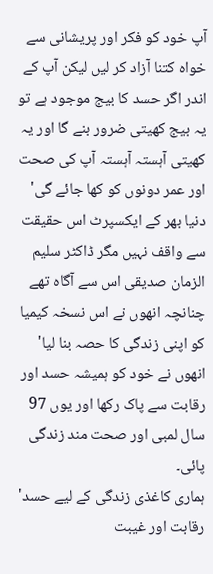آپ خود کو فکر اور پریشانی سے خواہ کتنا آزاد کر لیں لیکن آپ کے اندر اگر حسد کا بیج موجود ہے تو یہ بیج کھیتی ضرور بنے گا اور یہ کھیتی آہستہ آہستہ آپ کی صحت اور عمر دونوں کو کھا جائے گی' دنیا بھر کے ایکسپرٹ اس حقیقت سے واقف نہیں مگر ڈاکٹر سلیم الزمان صدیقی اس سے آگاہ تھے چنانچہ انھوں نے اس نسخہ کیمیا کو اپنی زندگی کا حصہ بنا لیا' انھوں نے خود کو ہمیشہ حسد اور رقابت سے پاک رکھا اور یوں 97 سال لمبی اور صحت مند زندگی پائی۔
ہماری کاغذی زندگی کے لیے حسد' رقابت اور غیبت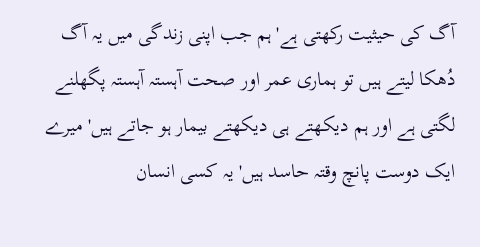آگ کی حیثیت رکھتی ہے' ہم جب اپنی زندگی میں یہ آگ دُھکا لیتے ہیں تو ہماری عمر اور صحت آہستہ آہستہ پگھلنے لگتی ہے اور ہم دیکھتے ہی دیکھتے بیمار ہو جاتے ہیں' میرے ایک دوست پانچ وقتہ حاسد ہیں' یہ کسی انسان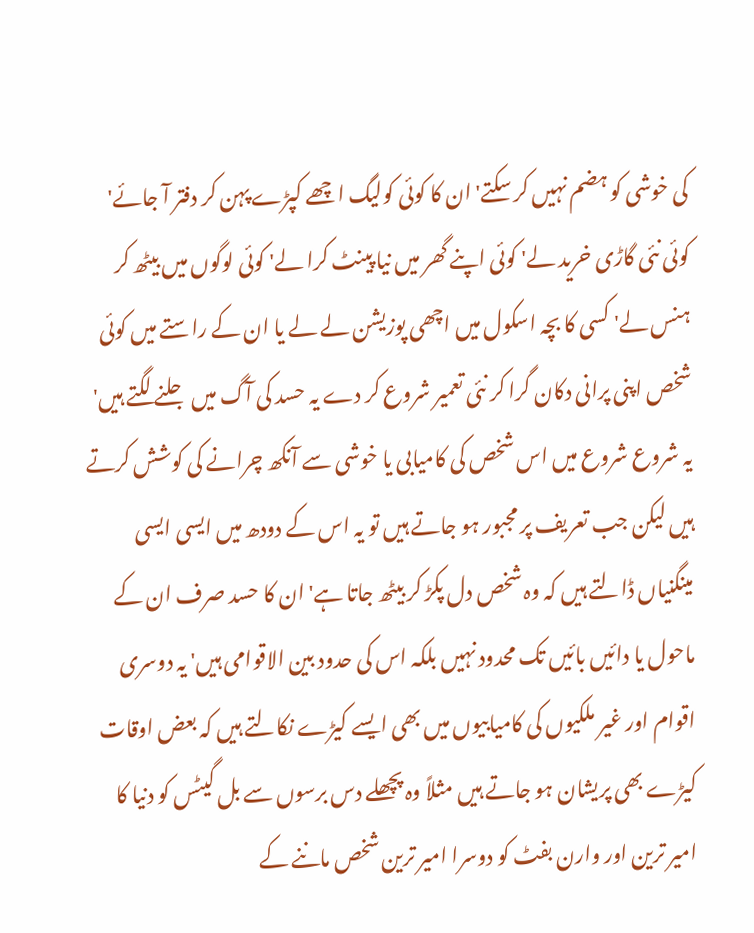کی خوشی کو ہضم نہیں کر سکتے' ان کا کوئی کولیگ اچھے کپڑے پہن کر دفتر آ جائے' کوئی نئی گاڑی خرید لے' کوئی اپنے گھر میں نیا پینٹ کرا لے' کوئی لوگوں میں بیٹھ کر ہنس لے' کسی کا بچہ اسکول میں اچھی پوزیشن لے لے یا ان کے راستے میں کوئی شخص اپنی پرانی دکان گرا کر نئی تعمیر شروع کر دے یہ حسد کی آگ میں جلنے لگتے ہیں' یہ شروع شروع میں اس شخص کی کامیابی یا خوشی سے آنکھ چرانے کی کوشش کرتے ہیں لیکن جب تعریف پر مجبور ہو جاتے ہیں تو یہ اس کے دودھ میں ایسی ایسی مینگنیاں ڈالتے ہیں کہ وہ شخص دل پکڑ کر بیٹھ جاتا ہے' ان کا حسد صرف ان کے ماحول یا دائیں بائیں تک محدود نہیں بلکہ اس کی حدود بین الاقوامی ہیں' یہ دوسری اقوام اور غیر ملکیوں کی کامیابیوں میں بھی ایسے کیڑے نکالتے ہیں کہ بعض اوقات کیڑے بھی پریشان ہو جاتے ہیں مثلاً وہ پچھلے دس برسوں سے بل گیٹس کو دنیا کا امیر ترین اور وارن بفٹ کو دوسرا امیر ترین شخص ماننے کے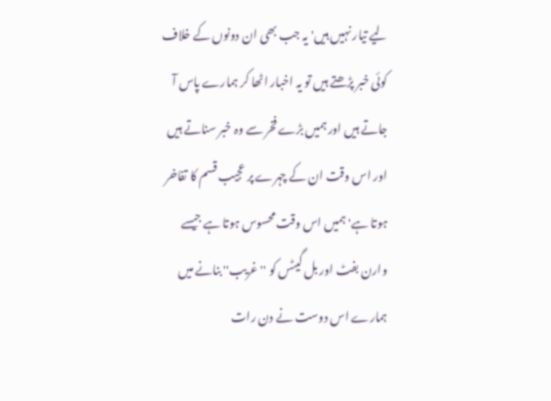لیے تیار نہیں ہیں' یہ جب بھی ان دونوں کے خلاف کوئی خبر پڑھتے ہیں تو یہ اخبار اٹھا کر ہمارے پاس آ جاتے ہیں اور ہمیں بڑے فخر سے وہ خبر سناتے ہیں اور اس وقت ان کے چہرے پر عجیب قسم کا تفاخر ہوتا ہے' ہمیں اس وقت محسوس ہوتا ہے جیسے وارن بفٹ اور بل گیٹس کو '' غریب'' بنانے میں ہمارے اس دوست نے دن رات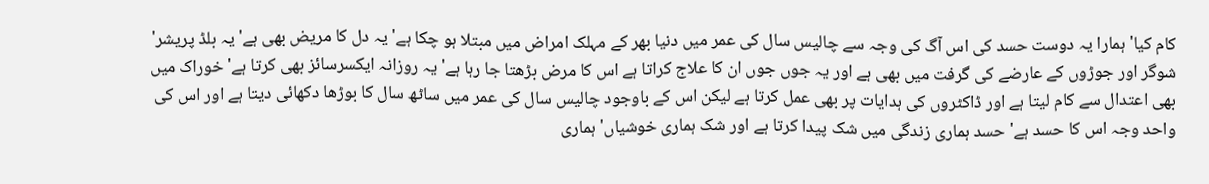کام کیا' ہمارا یہ دوست حسد کی اس آگ کی وجہ سے چالیس سال کی عمر میں دنیا بھر کے مہلک امراض میں مبتلا ہو چکا ہے' یہ دل کا مریض بھی ہے' یہ بلڈ پریشر' شوگر اور جوڑوں کے عارضے کی گرفت میں بھی ہے اور یہ جوں جوں ان کا علاج کراتا ہے اس کا مرض بڑھتا جا رہا ہے' یہ روزانہ ایکسرسائز بھی کرتا ہے' خوراک میں بھی اعتدال سے کام لیتا ہے اور ڈاکٹروں کی ہدایات پر بھی عمل کرتا ہے لیکن اس کے باوجود چالیس سال کی عمر میں ساٹھ سال کا بوڑھا دکھائی دیتا ہے اور اس کی واحد وجہ اس کا حسد ہے' حسد ہماری زندگی میں شک پیدا کرتا ہے اور شک ہماری خوشیاں' ہماری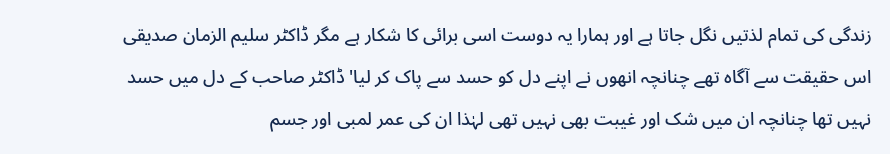زندگی کی تمام لذتیں نگل جاتا ہے اور ہمارا یہ دوست اسی برائی کا شکار ہے مگر ڈاکٹر سلیم الزمان صدیقی اس حقیقت سے آگاہ تھے چنانچہ انھوں نے اپنے دل کو حسد سے پاک کر لیا' ڈاکٹر صاحب کے دل میں حسد نہیں تھا چنانچہ ان میں شک اور غیبت بھی نہیں تھی لہٰذا ان کی عمر لمبی اور جسم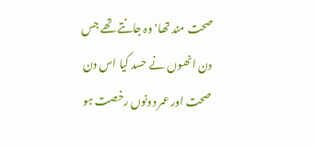صحت مند تھا' وہ جانتے تھے جس دن انھوں نے حسد کیا اس دن صحت اور عمر دونوں رخصت ہو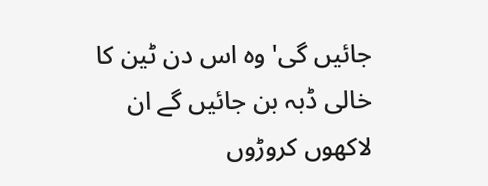جائیں گی' وہ اس دن ٹین کا خالی ڈبہ بن جائیں گے ان لاکھوں کروڑوں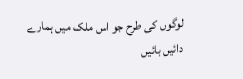لوگوں کی طرح جو اس ملک میں ہمارے دائیں بائیں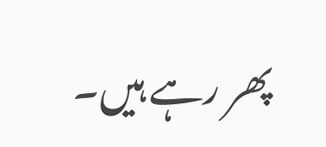پھر رہے ہیں۔